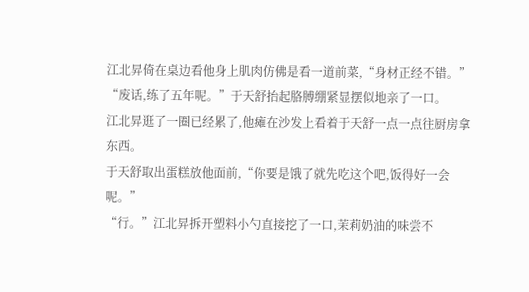江北昇倚在桌边看他身上肌肉仿佛是看一道前菜,“身材正经不错。”
“废话,练了五年呢。”于天舒抬起胳膊绷紧显摆似地亲了一口。
江北昇逛了一圈已经累了,他瘫在沙发上看着于天舒一点一点往厨房拿东西。
于天舒取出蛋糕放他面前,“你要是饿了就先吃这个吧,饭得好一会呢。”
“行。”江北昇拆开塑料小勺直接挖了一口,茉莉奶油的味尝不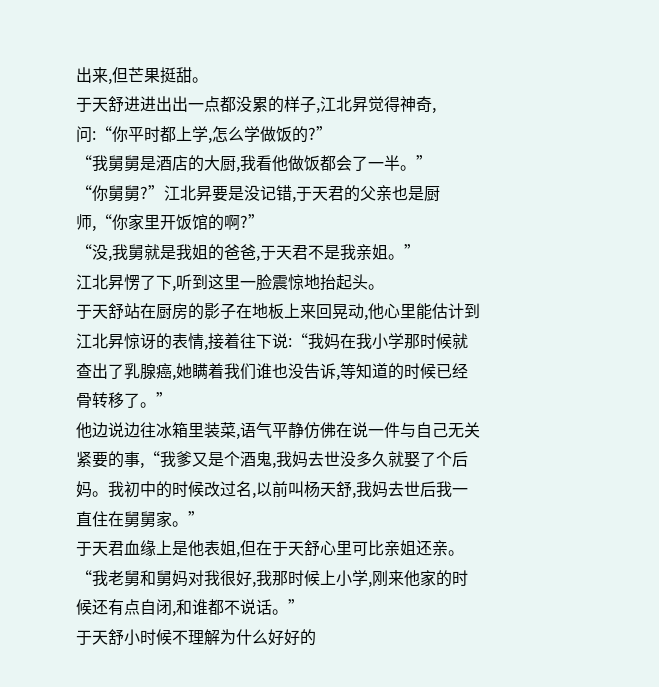出来,但芒果挺甜。
于天舒进进出出一点都没累的样子,江北昇觉得神奇,问:“你平时都上学,怎么学做饭的?”
“我舅舅是酒店的大厨,我看他做饭都会了一半。”
“你舅舅?”江北昇要是没记错,于天君的父亲也是厨师,“你家里开饭馆的啊?”
“没,我舅就是我姐的爸爸,于天君不是我亲姐。”
江北昇愣了下,听到这里一脸震惊地抬起头。
于天舒站在厨房的影子在地板上来回晃动,他心里能估计到江北昇惊讶的表情,接着往下说:“我妈在我小学那时候就查出了乳腺癌,她瞒着我们谁也没告诉,等知道的时候已经骨转移了。”
他边说边往冰箱里装菜,语气平静仿佛在说一件与自己无关紧要的事,“我爹又是个酒鬼,我妈去世没多久就娶了个后妈。我初中的时候改过名,以前叫杨天舒,我妈去世后我一直住在舅舅家。”
于天君血缘上是他表姐,但在于天舒心里可比亲姐还亲。
“我老舅和舅妈对我很好,我那时候上小学,刚来他家的时候还有点自闭,和谁都不说话。”
于天舒小时候不理解为什么好好的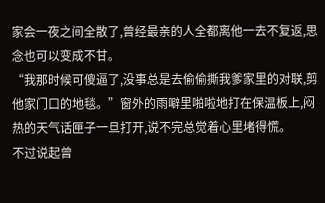家会一夜之间全散了,曾经最亲的人全都离他一去不复返,思念也可以变成不甘。
“我那时候可傻逼了,没事总是去偷偷撕我爹家里的对联,剪他家门口的地毯。”窗外的雨噼里啪啦地打在保温板上,闷热的天气话匣子一旦打开,说不完总觉着心里堵得慌。
不过说起曾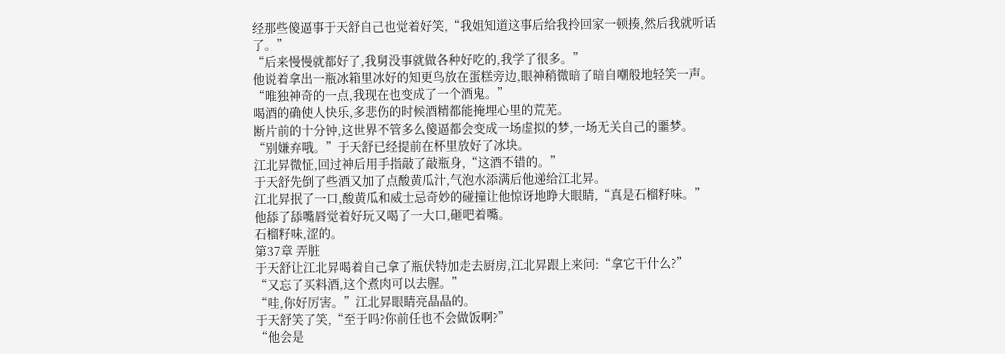经那些傻逼事于天舒自己也觉着好笑,“我姐知道这事后给我拎回家一顿揍,然后我就听话了。”
“后来慢慢就都好了,我舅没事就做各种好吃的,我学了很多。”
他说着拿出一瓶冰箱里冰好的知更鸟放在蛋糕旁边,眼神稍微暗了暗自嘲般地轻笑一声。
“唯独神奇的一点,我现在也变成了一个酒鬼。”
喝酒的确使人快乐,多悲伤的时候酒精都能掩埋心里的荒芜。
断片前的十分钟,这世界不管多么傻逼都会变成一场虚拟的梦,一场无关自己的噩梦。
“别嫌弃哦。”于天舒已经提前在杯里放好了冰块。
江北昇微怔,回过神后用手指敲了敲瓶身,“这酒不错的。”
于天舒先倒了些酒又加了点酸黄瓜汁,气泡水添满后他递给江北昇。
江北昇抿了一口,酸黄瓜和威士忌奇妙的碰撞让他惊讶地睁大眼睛,“真是石榴籽味。”
他舔了舔嘴唇觉着好玩又喝了一大口,砸吧着嘴。
石榴籽味,涩的。
第37章 弄脏
于天舒让江北昇喝着自己拿了瓶伏特加走去厨房,江北昇跟上来问:“拿它干什么?”
“又忘了买料酒,这个煮肉可以去腥。”
“哇,你好厉害。”江北昇眼睛亮晶晶的。
于天舒笑了笑,“至于吗?你前任也不会做饭啊?”
“他会是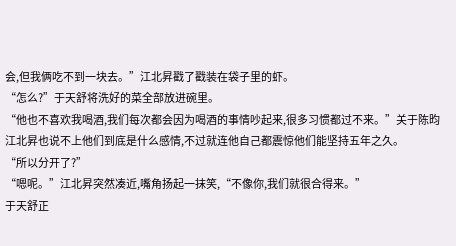会,但我俩吃不到一块去。”江北昇戳了戳装在袋子里的虾。
“怎么?”于天舒将洗好的菜全部放进碗里。
“他也不喜欢我喝酒,我们每次都会因为喝酒的事情吵起来,很多习惯都过不来。”关于陈昀江北昇也说不上他们到底是什么感情,不过就连他自己都震惊他们能坚持五年之久。
“所以分开了?”
“嗯呢。”江北昇突然凑近,嘴角扬起一抹笑,“不像你,我们就很合得来。”
于天舒正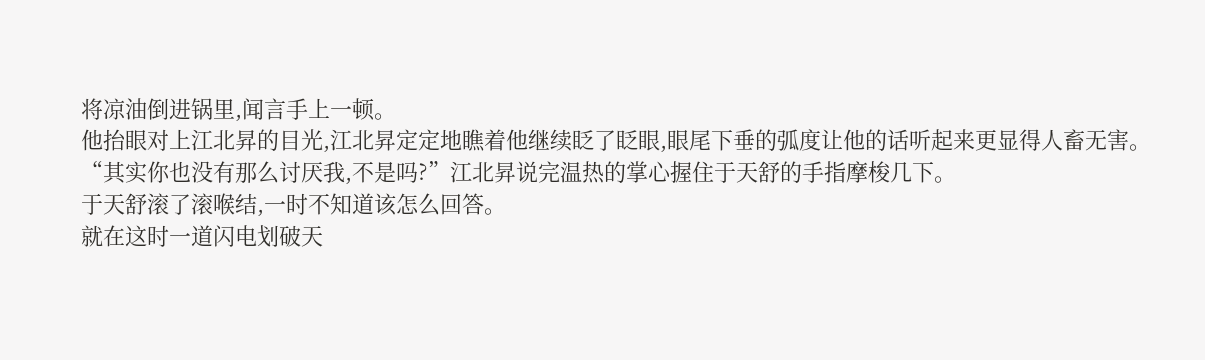将凉油倒进锅里,闻言手上一顿。
他抬眼对上江北昇的目光,江北昇定定地瞧着他继续眨了眨眼,眼尾下垂的弧度让他的话听起来更显得人畜无害。
“其实你也没有那么讨厌我,不是吗?”江北昇说完温热的掌心握住于天舒的手指摩梭几下。
于天舒滚了滚喉结,一时不知道该怎么回答。
就在这时一道闪电划破天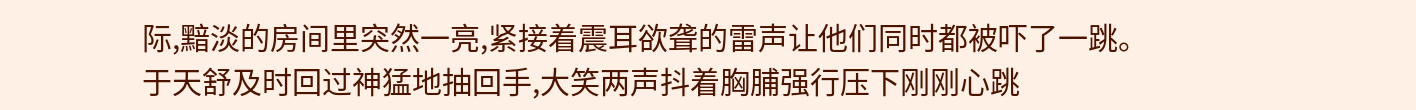际,黯淡的房间里突然一亮,紧接着震耳欲聋的雷声让他们同时都被吓了一跳。
于天舒及时回过神猛地抽回手,大笑两声抖着胸脯强行压下刚刚心跳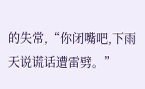的失常,“你闭嘴吧,下雨天说谎话遭雷劈。”